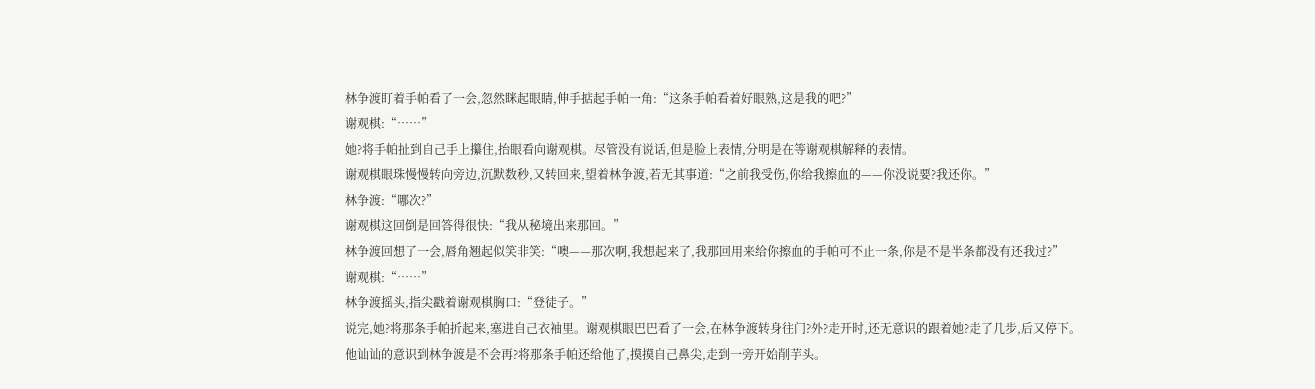林争渡盯着手帕看了一会,忽然眯起眼睛,伸手掂起手帕一角:“这条手帕看着好眼熟,这是我的吧?”
谢观棋:“……”
她?将手帕扯到自己手上攥住,抬眼看向谢观棋。尽管没有说话,但是脸上表情,分明是在等谢观棋解释的表情。
谢观棋眼珠慢慢转向旁边,沉默数秒,又转回来,望着林争渡,若无其事道:“之前我受伤,你给我擦血的——你没说要?我还你。”
林争渡:“哪次?”
谢观棋这回倒是回答得很快:“我从秘境出来那回。”
林争渡回想了一会,唇角翘起似笑非笑:“噢——那次啊,我想起来了,我那回用来给你擦血的手帕可不止一条,你是不是半条都没有还我过?”
谢观棋:“……”
林争渡摇头,指尖戳着谢观棋胸口:“登徒子。”
说完,她?将那条手帕折起来,塞进自己衣袖里。谢观棋眼巴巴看了一会,在林争渡转身往门?外?走开时,还无意识的跟着她?走了几步,后又停下。
他讪讪的意识到林争渡是不会再?将那条手帕还给他了,摸摸自己鼻尖,走到一旁开始削芋头。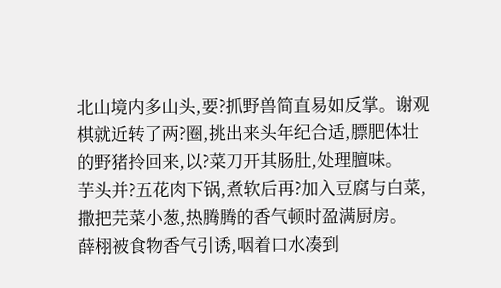北山境内多山头,要?抓野兽简直易如反掌。谢观棋就近转了两?圈,挑出来头年纪合适,膘肥体壮的野猪拎回来,以?菜刀开其肠肚,处理膻味。
芋头并?五花肉下锅,煮软后再?加入豆腐与白菜,撒把芫菜小葱,热腾腾的香气顿时盈满厨房。
薛栩被食物香气引诱,咽着口水凑到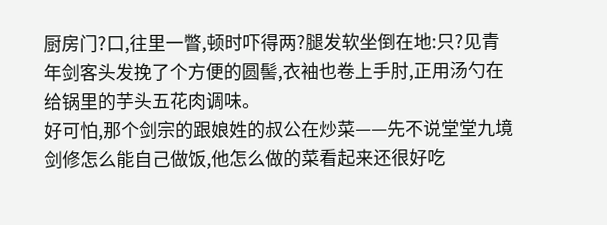厨房门?口,往里一瞥,顿时吓得两?腿发软坐倒在地:只?见青年剑客头发挽了个方便的圆髻,衣袖也卷上手肘,正用汤勺在给锅里的芋头五花肉调味。
好可怕,那个剑宗的跟娘姓的叔公在炒菜——先不说堂堂九境剑修怎么能自己做饭,他怎么做的菜看起来还很好吃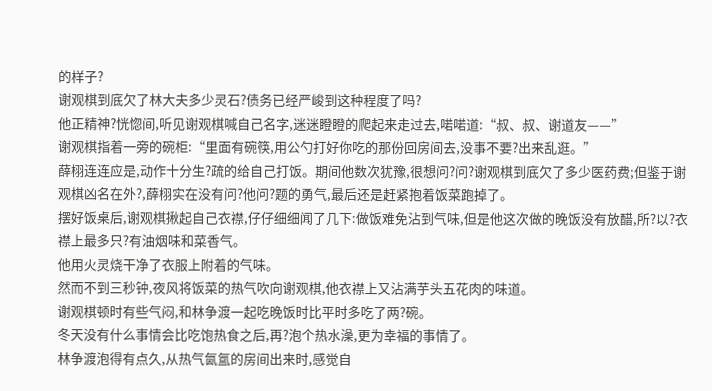的样子?
谢观棋到底欠了林大夫多少灵石?债务已经严峻到这种程度了吗?
他正精神?恍惚间,听见谢观棋喊自己名字,迷迷瞪瞪的爬起来走过去,喏喏道:“叔、叔、谢道友——”
谢观棋指着一旁的碗柜:“里面有碗筷,用公勺打好你吃的那份回房间去,没事不要?出来乱逛。”
薛栩连连应是,动作十分生?疏的给自己打饭。期间他数次犹豫,很想问?问?谢观棋到底欠了多少医药费;但鉴于谢观棋凶名在外?,薛栩实在没有问?他问?题的勇气,最后还是赶紧抱着饭菜跑掉了。
摆好饭桌后,谢观棋揪起自己衣襟,仔仔细细闻了几下:做饭难免沾到气味,但是他这次做的晚饭没有放醋,所?以?衣襟上最多只?有油烟味和菜香气。
他用火灵烧干净了衣服上附着的气味。
然而不到三秒钟,夜风将饭菜的热气吹向谢观棋,他衣襟上又沾满芋头五花肉的味道。
谢观棋顿时有些气闷,和林争渡一起吃晚饭时比平时多吃了两?碗。
冬天没有什么事情会比吃饱热食之后,再?泡个热水澡,更为幸福的事情了。
林争渡泡得有点久,从热气氤氲的房间出来时,感觉自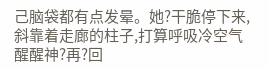己脑袋都有点发晕。她?干脆停下来,斜靠着走廊的柱子,打算呼吸冷空气醒醒神?再?回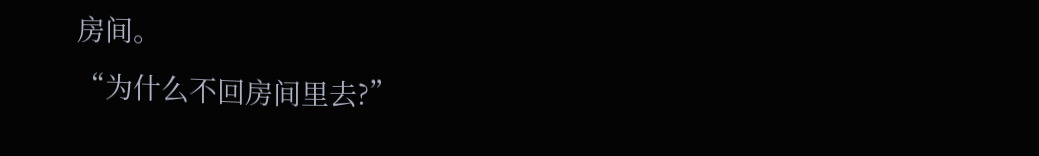房间。
“为什么不回房间里去?”